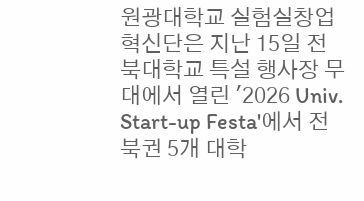원광대학교 실험실창업혁신단은 지난 15일 전북대학교 특설 행사장 무대에서 열린 '2026 Univ. Start-up Festa'에서 전북권 5개 대학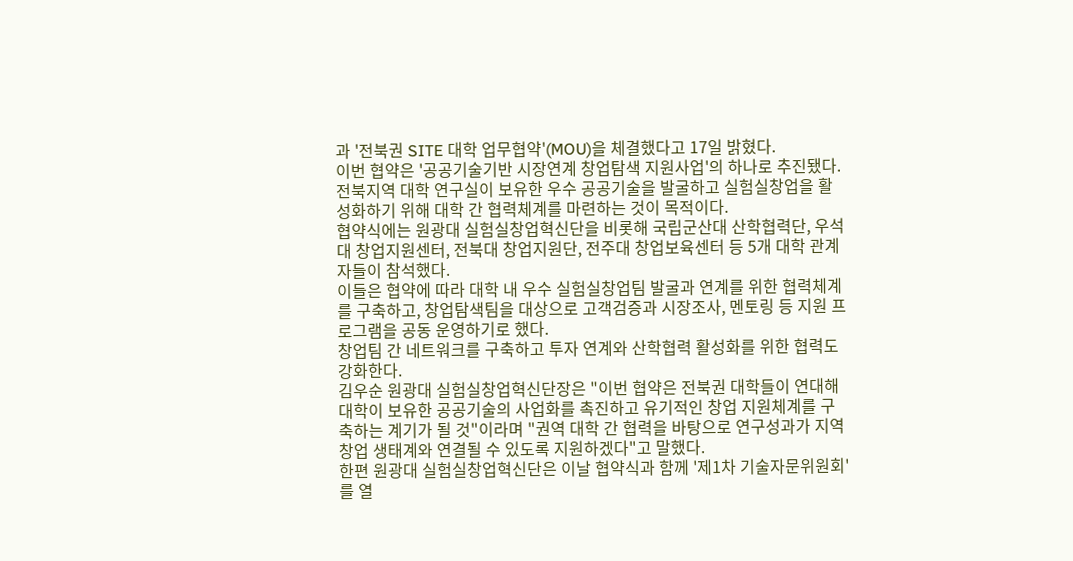과 '전북권 SITE 대학 업무협약'(MOU)을 체결했다고 17일 밝혔다.
이번 협약은 '공공기술기반 시장연계 창업탐색 지원사업'의 하나로 추진됐다. 전북지역 대학 연구실이 보유한 우수 공공기술을 발굴하고 실험실창업을 활성화하기 위해 대학 간 협력체계를 마련하는 것이 목적이다.
협약식에는 원광대 실험실창업혁신단을 비롯해 국립군산대 산학협력단, 우석대 창업지원센터, 전북대 창업지원단, 전주대 창업보육센터 등 5개 대학 관계자들이 참석했다.
이들은 협약에 따라 대학 내 우수 실험실창업팀 발굴과 연계를 위한 협력체계를 구축하고, 창업탐색팀을 대상으로 고객검증과 시장조사, 멘토링 등 지원 프로그램을 공동 운영하기로 했다.
창업팀 간 네트워크를 구축하고 투자 연계와 산학협력 활성화를 위한 협력도 강화한다.
김우순 원광대 실험실창업혁신단장은 "이번 협약은 전북권 대학들이 연대해 대학이 보유한 공공기술의 사업화를 촉진하고 유기적인 창업 지원체계를 구축하는 계기가 될 것"이라며 "권역 대학 간 협력을 바탕으로 연구성과가 지역 창업 생태계와 연결될 수 있도록 지원하겠다"고 말했다.
한편 원광대 실험실창업혁신단은 이날 협약식과 함께 '제1차 기술자문위원회'를 열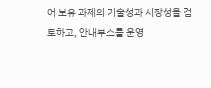어 보유 과제의 기술성과 시장성을 검토하고, 안내부스를 운영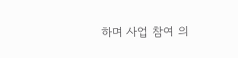하며 사업 참여 의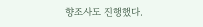향조사도 진행했다.